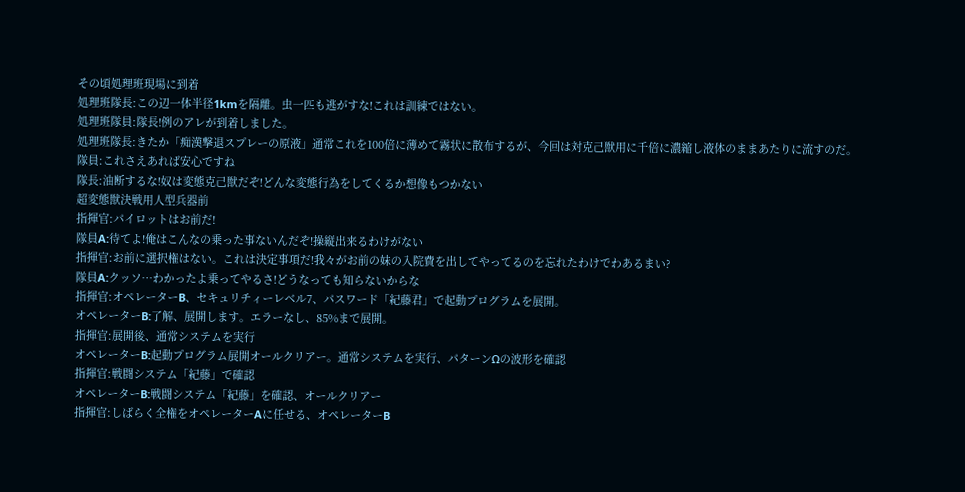その頃処理班現場に到着
処理班隊長:この辺一体半径1kmを隔離。虫一匹も逃がすな!これは訓練ではない。
処理班隊員:隊長!例のアレが到着しました。
処理班隊長:きたか「痴漢撃退スプレーの原液」通常これを100倍に薄めて霧状に散布するが、今回は対克己獣用に千倍に濃縮し液体のままあたりに流すのだ。
隊員:これさえあれば安心ですね
隊長:油断するな!奴は変態克己獣だぞ!どんな変態行為をしてくるか想像もつかない
超変態獣決戦用人型兵器前
指揮官:パイロットはお前だ!
隊員A:待てよ!俺はこんなの乗った事ないんだぞ!操縦出来るわけがない
指揮官:お前に選択権はない。これは決定事項だ!我々がお前の妹の入院費を出してやってるのを忘れたわけでわあるまい?
隊員A:クッソ…わかったよ乗ってやるさ!どうなっても知らないからな
指揮官:オペレーターB、セキュリチィーレベル7、パスワード「紀藤君」で起動プログラムを展開。
オペレーターB:了解、展開します。エラーなし、85%まで展開。
指揮官:展開後、通常システムを実行
オペレーターB:起動プログラム展開オールクリアー。通常システムを実行、パターンΩの波形を確認
指揮官:戦闘システム「紀藤」で確認
オペレーターB:戦闘システム「紀藤」を確認、オールクリアー
指揮官:しばらく全権をオペレーターAに任せる、オペレーターB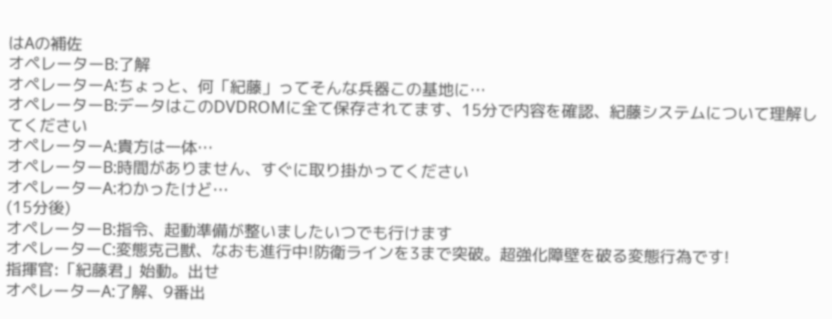はAの補佐
オペレーターB:了解
オペレーターA:ちょっと、何「紀藤」ってそんな兵器この基地に…
オペレーターB:データはこのDVDROMに全て保存されてます、15分で内容を確認、紀藤システムについて理解してください
オペレーターA:貴方は一体…
オペレーターB:時間がありません、すぐに取り掛かってください
オペレーターA:わかったけど…
(15分後)
オペレーターB:指令、起動準備が整いましたいつでも行けます
オペレーターC:変態克己獣、なおも進行中!防衛ラインを3まで突破。超強化障壁を破る変態行為です!
指揮官:「紀藤君」始動。出せ
オペレーターA:了解、9番出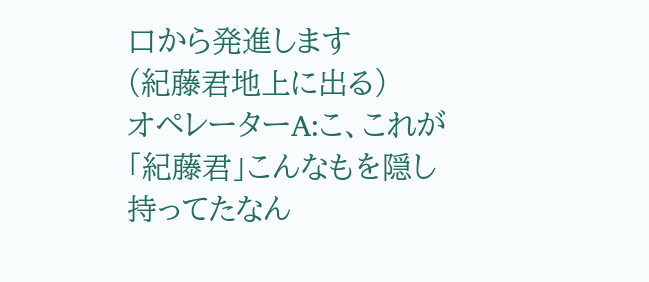口から発進します
(紀藤君地上に出る)
オペレーターA:こ、これが「紀藤君」こんなもを隠し持ってたなん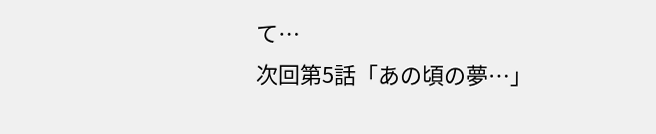て…
次回第5話「あの頃の夢…」